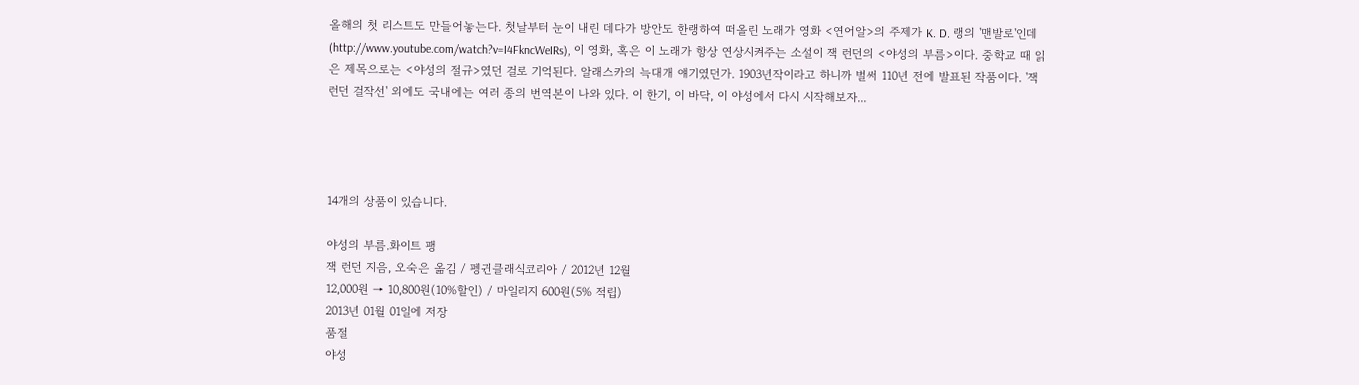올해의 첫 리스트도 만들어놓는다. 첫날부터 눈이 내린 데다가 방안도 한랭하여 떠올린 노래가 영화 <연어알>의 주제가 K. D. 랭의 '맨발로'인데(http://www.youtube.com/watch?v=I4FkncWeIRs), 이 영화, 혹은 이 노래가 항상 연상시켜주는 소설이 잭 런던의 <야성의 부름>이다. 중학교 때 읽은 제목으로는 <야성의 절규>였던 걸로 기억된다. 알래스카의 늑대개 얘기였던가. 1903년작이라고 하니까 벌써 110년 전에 발표된 작품이다. '잭 런던 걸작선' 외에도 국내에는 여러 종의 번역본이 나와 있다. 이 한기, 이 바닥, 이 야성에서 다시 시작해보자...




14개의 상품이 있습니다.

야성의 부름.화이트 팽
잭 런던 지음, 오숙은 옮김 / 펭귄클래식코리아 / 2012년 12월
12,000원 → 10,800원(10%할인) / 마일리지 600원(5% 적립)
2013년 01월 01일에 저장
품절
야성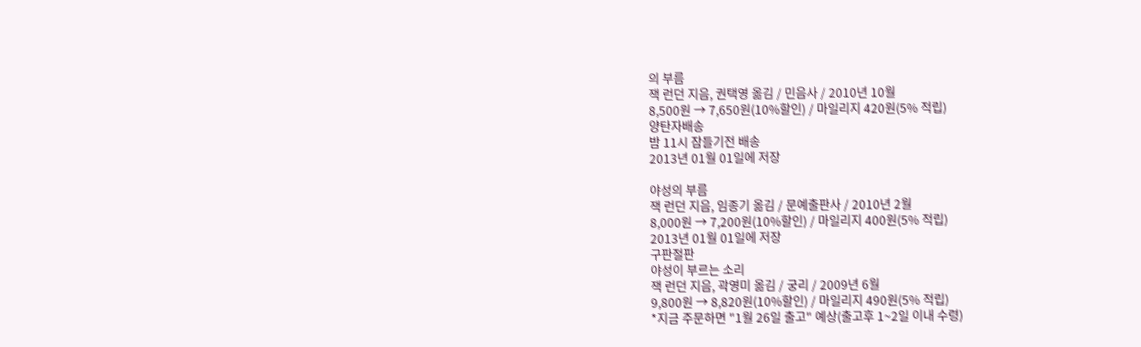의 부름
잭 런던 지음, 권택영 옮김 / 민음사 / 2010년 10월
8,500원 → 7,650원(10%할인) / 마일리지 420원(5% 적립)
양탄자배송
밤 11시 잠들기전 배송
2013년 01월 01일에 저장

야성의 부름
잭 런던 지음, 임종기 옮김 / 문예출판사 / 2010년 2월
8,000원 → 7,200원(10%할인) / 마일리지 400원(5% 적립)
2013년 01월 01일에 저장
구판절판
야성이 부르는 소리
잭 런던 지음, 곽영미 옮김 / 궁리 / 2009년 6월
9,800원 → 8,820원(10%할인) / 마일리지 490원(5% 적립)
*지금 주문하면 "1월 26일 출고" 예상(출고후 1~2일 이내 수령)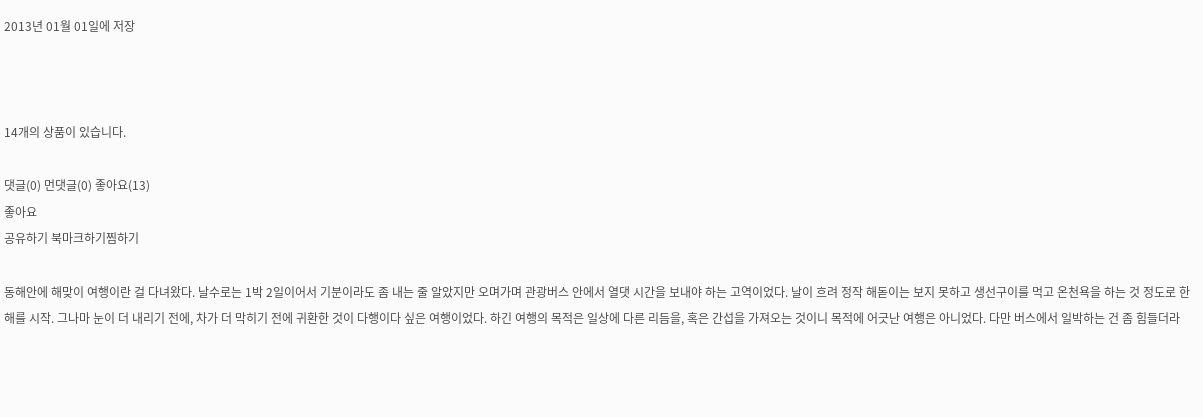2013년 01월 01일에 저장



14개의 상품이 있습니다.

댓글(0) 먼댓글(0) 좋아요(13)
좋아요
공유하기 북마크하기찜하기

동해안에 해맞이 여행이란 걸 다녀왔다. 날수로는 1박 2일이어서 기분이라도 좀 내는 줄 알았지만 오며가며 관광버스 안에서 열댓 시간을 보내야 하는 고역이었다. 날이 흐려 정작 해돋이는 보지 못하고 생선구이를 먹고 온천욕을 하는 것 정도로 한해를 시작. 그나마 눈이 더 내리기 전에, 차가 더 막히기 전에 귀환한 것이 다행이다 싶은 여행이었다. 하긴 여행의 목적은 일상에 다른 리듬을, 혹은 간섭을 가져오는 것이니 목적에 어긋난 여행은 아니었다. 다만 버스에서 일박하는 건 좀 힘들더라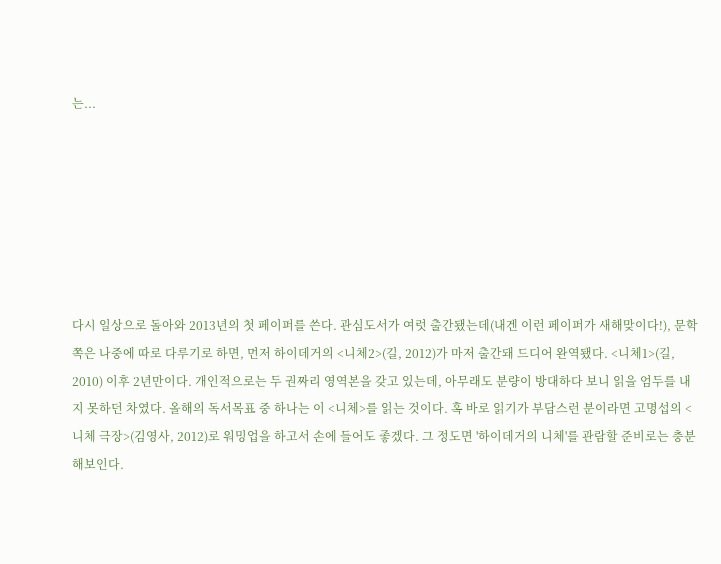는...







다시 일상으로 돌아와 2013년의 첫 페이퍼를 쓴다. 관심도서가 여럿 출간됐는데(내겐 이런 페이퍼가 새해맞이다!), 문학쪽은 나중에 따로 다루기로 하면, 먼저 하이데거의 <니체2>(길, 2012)가 마저 출간돼 드디어 완역됐다. <니체1>(길, 2010) 이후 2년만이다. 개인적으로는 두 권짜리 영역본을 갖고 있는데, 아무래도 분량이 방대하다 보니 읽을 엄두를 내지 못하던 차였다. 올해의 독서목표 중 하나는 이 <니체>를 읽는 것이다. 혹 바로 읽기가 부담스런 분이라면 고명섭의 <니체 극장>(김영사, 2012)로 워밍업을 하고서 손에 들어도 좋겠다. 그 정도면 '하이데거의 니체'를 관람할 준비로는 충분해보인다.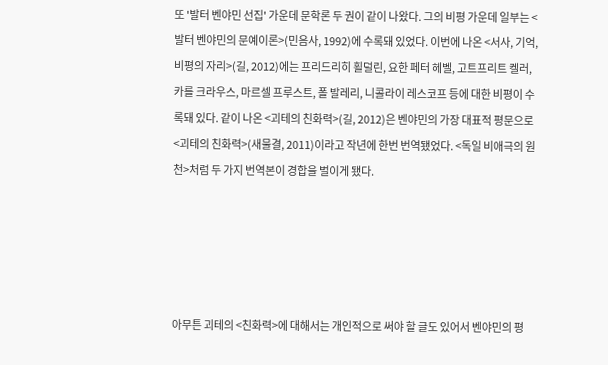또 '발터 벤야민 선집' 가운데 문학론 두 권이 같이 나왔다. 그의 비평 가운데 일부는 <발터 벤야민의 문예이론>(민음사, 1992)에 수록돼 있었다. 이번에 나온 <서사, 기억, 비평의 자리>(길, 2012)에는 프리드리히 횔덜린, 요한 페터 헤벨, 고트프리트 켈러, 카를 크라우스, 마르셀 프루스트, 폴 발레리, 니콜라이 레스코프 등에 대한 비평이 수록돼 있다. 같이 나온 <괴테의 친화력>(길, 2012)은 벤야민의 가장 대표적 평문으로 <괴테의 친화력>(새물결, 2011)이라고 작년에 한번 번역됐었다. <독일 비애극의 원천>처럼 두 가지 번역본이 경합을 벌이게 됐다.





아무튼 괴테의 <친화력>에 대해서는 개인적으로 써야 할 글도 있어서 벤야민의 평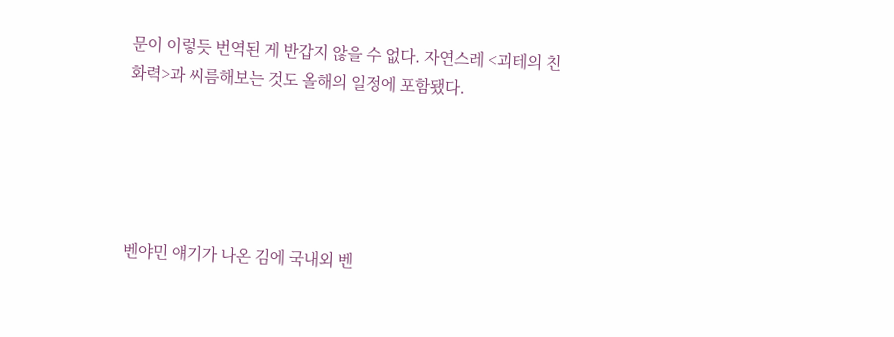문이 이렇듯 번역된 게 반갑지 않을 수 없다. 자연스레 <괴테의 친화력>과 씨름해보는 것도 올해의 일정에 포함됐다.





벤야민 얘기가 나온 김에 국내외 벤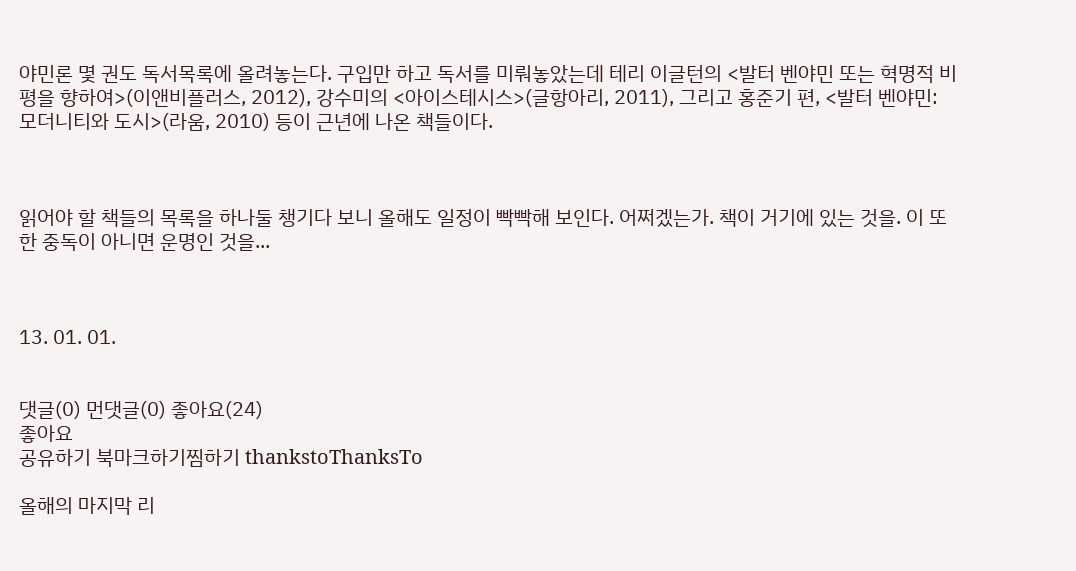야민론 몇 권도 독서목록에 올려놓는다. 구입만 하고 독서를 미뤄놓았는데 테리 이글턴의 <발터 벤야민 또는 혁명적 비평을 향하여>(이앤비플러스, 2012), 강수미의 <아이스테시스>(글항아리, 2011), 그리고 홍준기 편, <발터 벤야민: 모더니티와 도시>(라움, 2010) 등이 근년에 나온 책들이다.



읽어야 할 책들의 목록을 하나둘 챙기다 보니 올해도 일정이 빡빡해 보인다. 어쩌겠는가. 책이 거기에 있는 것을. 이 또한 중독이 아니면 운명인 것을...



13. 01. 01.


댓글(0) 먼댓글(0) 좋아요(24)
좋아요
공유하기 북마크하기찜하기 thankstoThanksTo

올해의 마지막 리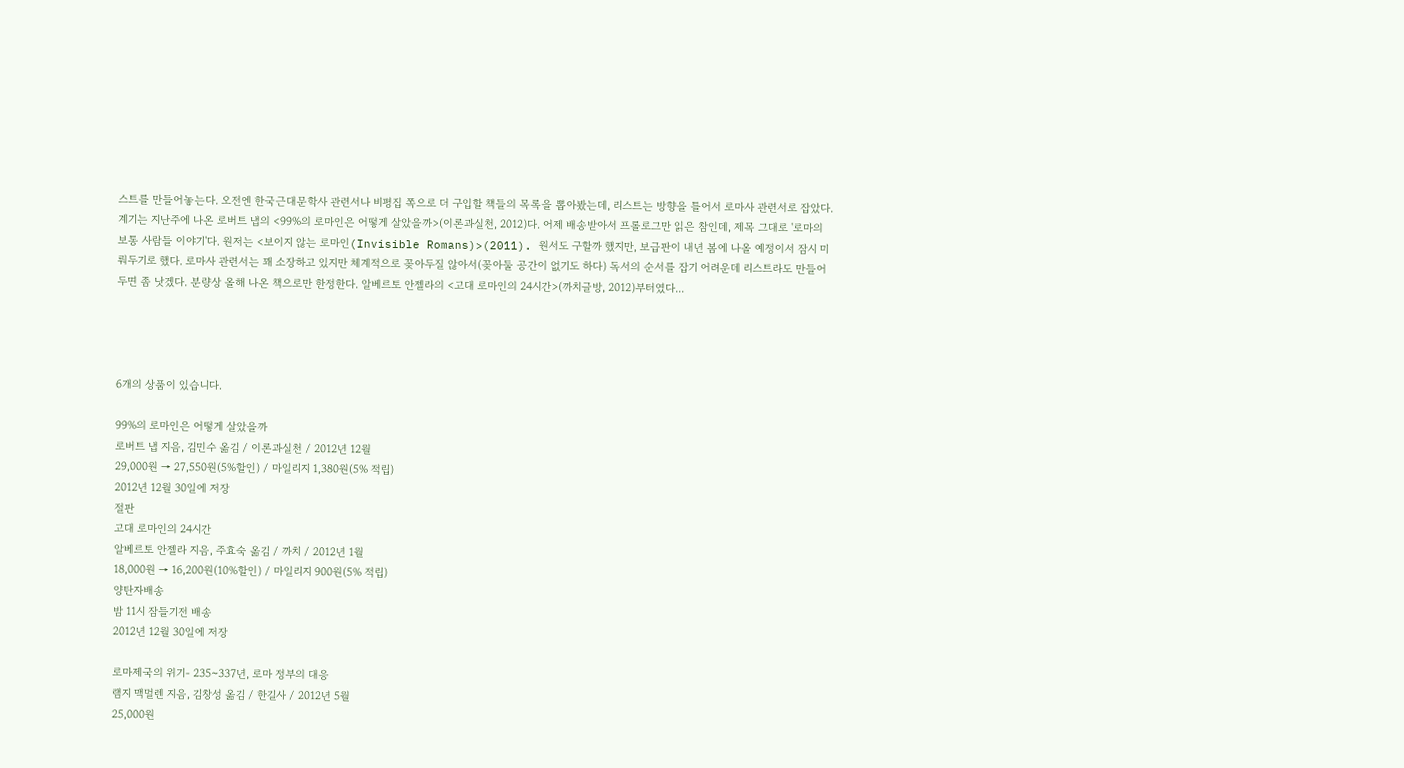스트를 만들어놓는다. 오전엔 한국근대문학사 관련서나 비평집 쪽으로 더 구입할 책들의 목록을 뽑아봤는데, 리스트는 방향을 틀어서 로마사 관련서로 잡았다. 계기는 지난주에 나온 로버트 냅의 <99%의 로마인은 어떻게 살았을까>(이론과실천, 2012)다. 어제 배송받아서 프롤로그만 읽은 참인데, 제목 그대로 '로마의 보통 사람들 이야기'다. 원저는 <보이지 않는 로마인(Invisible Romans)>(2011). 원서도 구할까 했지만, 보급판이 내년 봄에 나올 예정이서 잠시 미뤄두기로 했다. 로마사 관련서는 꽤 소장하고 있지만 체계적으로 꽂아두질 않아서(꽂아둘 공간이 없기도 하다) 독서의 순서를 잡기 어려운데 리스트라도 만들어두면 좀 낫겠다. 분량상 올해 나온 책으로만 한정한다. 알베르토 안젤라의 <고대 로마인의 24시간>(까치글방, 2012)부터였다...




6개의 상품이 있습니다.

99%의 로마인은 어떻게 살았을까
로버트 냅 지음, 김민수 옮김 / 이론과실천 / 2012년 12월
29,000원 → 27,550원(5%할인) / 마일리지 1,380원(5% 적립)
2012년 12월 30일에 저장
절판
고대 로마인의 24시간
알베르토 안젤라 지음, 주효숙 옮김 / 까치 / 2012년 1월
18,000원 → 16,200원(10%할인) / 마일리지 900원(5% 적립)
양탄자배송
밤 11시 잠들기전 배송
2012년 12월 30일에 저장

로마제국의 위기- 235~337년, 로마 정부의 대응
램지 맥멀렌 지음, 김창성 옮김 / 한길사 / 2012년 5월
25,000원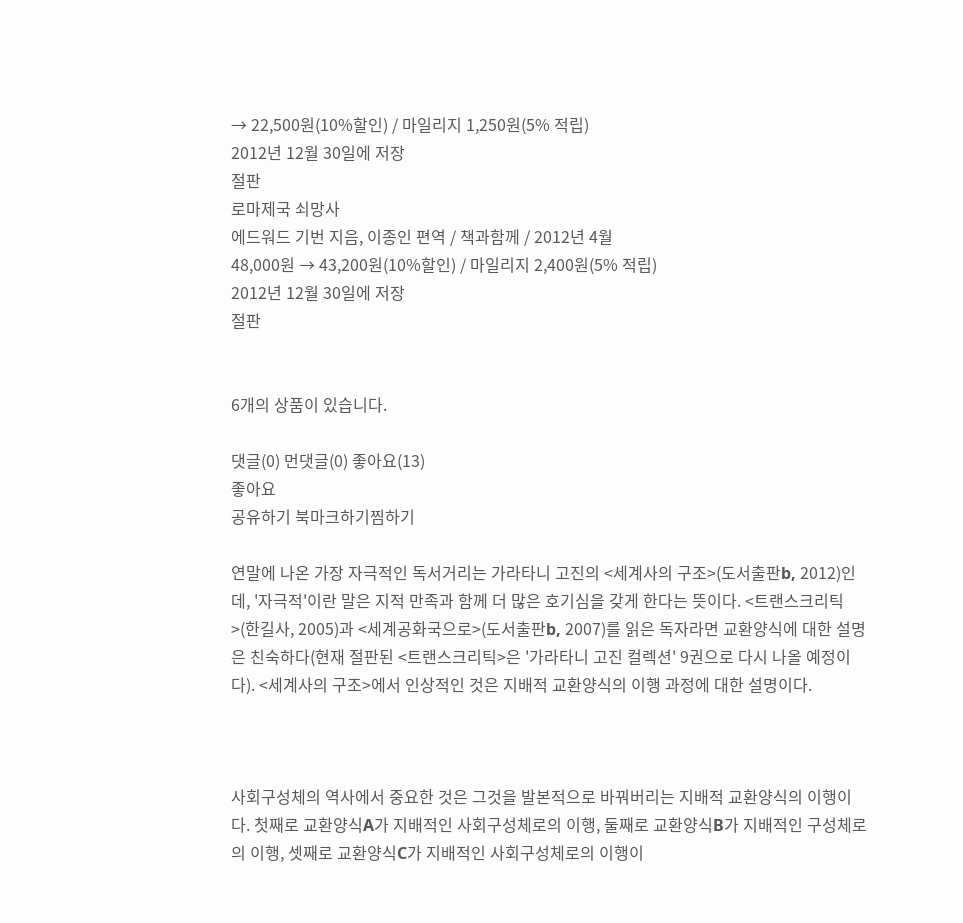→ 22,500원(10%할인) / 마일리지 1,250원(5% 적립)
2012년 12월 30일에 저장
절판
로마제국 쇠망사
에드워드 기번 지음, 이종인 편역 / 책과함께 / 2012년 4월
48,000원 → 43,200원(10%할인) / 마일리지 2,400원(5% 적립)
2012년 12월 30일에 저장
절판


6개의 상품이 있습니다.

댓글(0) 먼댓글(0) 좋아요(13)
좋아요
공유하기 북마크하기찜하기

연말에 나온 가장 자극적인 독서거리는 가라타니 고진의 <세계사의 구조>(도서출판b, 2012)인데, '자극적'이란 말은 지적 만족과 함께 더 많은 호기심을 갖게 한다는 뜻이다. <트랜스크리틱>(한길사, 2005)과 <세계공화국으로>(도서출판b, 2007)를 읽은 독자라면 교환양식에 대한 설명은 친숙하다(현재 절판된 <트랜스크리틱>은 '가라타니 고진 컬렉션' 9권으로 다시 나올 예정이다). <세계사의 구조>에서 인상적인 것은 지배적 교환양식의 이행 과정에 대한 설명이다.



사회구성체의 역사에서 중요한 것은 그것을 발본적으로 바꿔버리는 지배적 교환양식의 이행이다. 첫째로 교환양식A가 지배적인 사회구성체로의 이행, 둘째로 교환양식B가 지배적인 구성체로의 이행, 셋째로 교환양식C가 지배적인 사회구성체로의 이행이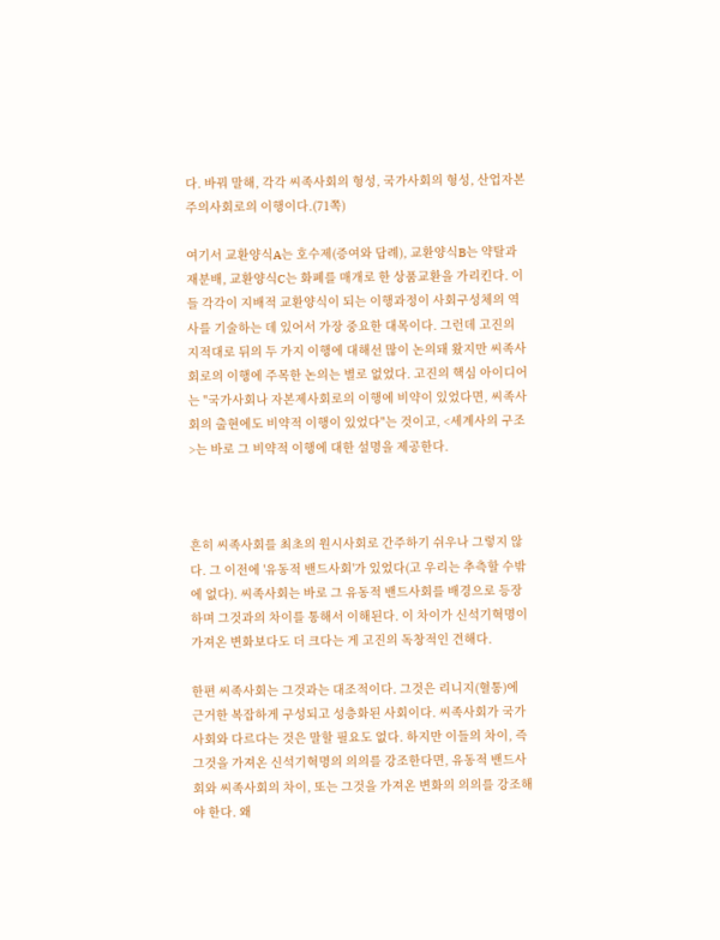다. 바꿔 말해, 각각 씨족사회의 형성, 국가사회의 형성, 산업자본주의사회로의 이행이다.(71쪽)

여기서 교환양식A는 호수제(증여와 답례), 교환양식B는 약탈과 재분배, 교환양식C는 화폐를 매개로 한 상품교환을 가리킨다. 이들 각각이 지배적 교환양식이 되는 이행과정이 사회구성체의 역사를 기술하는 데 있어서 가장 중요한 대목이다. 그런데 고진의 지적대로 뒤의 두 가지 이행에 대해선 많이 논의돼 왔지만 씨족사회로의 이행에 주목한 논의는 별로 없었다. 고진의 핵심 아이디어는 "국가사회나 자본제사회로의 이행에 비약이 있었다면, 씨족사회의 출현에도 비약적 이행이 있었다"는 것이고, <세계사의 구조>는 바로 그 비약적 이행에 대한 설명을 제공한다.



흔히 씨족사회를 최초의 원시사회로 간주하기 쉬우나 그렇지 않다. 그 이전에 '유동적 밴드사회'가 있었다(고 우리는 추측할 수밖에 없다). 씨족사회는 바로 그 유동적 밴드사회를 배경으로 등장하며 그것과의 차이를 통해서 이해된다. 이 차이가 신석기혁명이 가져온 변화보다도 더 크다는 게 고진의 독창적인 견해다.

한편 씨족사회는 그것과는 대조적이다. 그것은 리니지(혈통)에 근거한 복잡하게 구성되고 성층화된 사회이다. 씨족사회가 국가사회와 다르다는 것은 말할 필요도 없다. 하지만 이들의 차이, 즉 그것을 가져온 신석기혁명의 의의를 강조한다면, 유동적 밴드사회와 씨족사회의 차이, 또는 그것을 가져온 변화의 의의를 강조해야 한다. 왜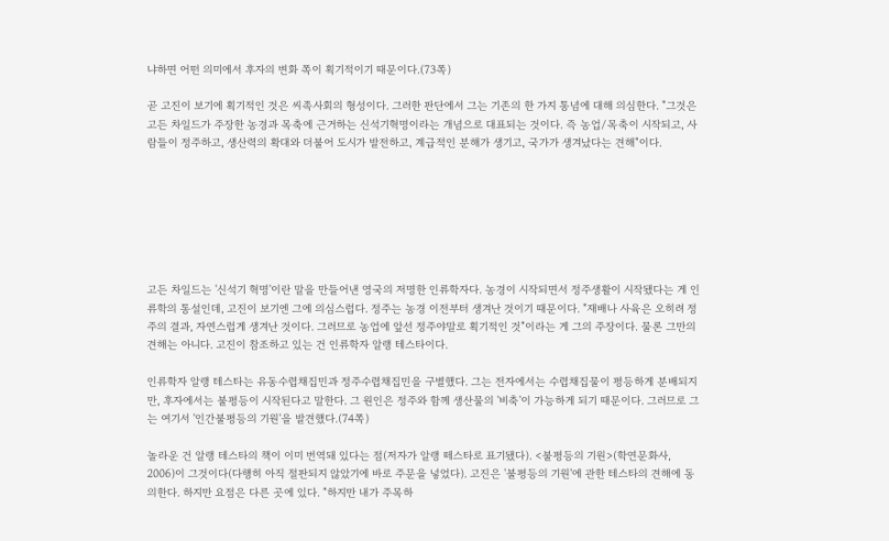냐하면 어떤 의미에서 후자의 변화 쪽이 획기적이기 때문이다.(73쪽)

곧 고진이 보기에 획기적인 것은 씨족사회의 형성이다. 그러한 판단에서 그는 기존의 한 가지 통념에 대해 의심한다. "그것은 고든 차일드가 주장한 농경과 목축에 근거하는 신석기혁명이라는 개념으로 대표되는 것이다. 즉 농업/목축이 시작되고, 사람들이 정주하고, 생산력의 확대와 더불어 도시가 발전하고, 계급적인 분해가 생기고, 국가가 생겨났다는 견해"이다.







고든 차일드는 '신석기 혁명'이란 말을 만들어낸 영국의 저명한 인류학자다. 농경이 시작되면서 정주생활이 시작됐다는 게 인류학의 통설인데, 고진이 보기엔 그에 의심스럽다. 정주는 농경 이전부터 생겨난 것이기 때문이다. "재배나 사육은 오히려 정주의 결과, 자연스럽게 생겨난 것이다. 그러므로 농업에 앞선 정주야말로 획기적인 것"이라는 게 그의 주장이다. 물론 그만의 견해는 아니다. 고진이 참조하고 있는 건 인류학자 알랭 테스타이다.

인류학자 알랭 테스타는 유동수렵채집민과 정주수렵채집민을 구별했다. 그는 전자에서는 수렵채집물이 평등하게 분배되지만, 후자에서는 불평등이 시작된다고 말한다. 그 원인은 정주와 함께 생산물의 '비축'이 가능하게 되기 때문이다. 그러므로 그는 여기서 '인간불평등의 기원'을 발견했다.(74쪽)

놀라운 건 알랭 테스타의 책이 이미 번역돼 있다는 점(저자가 알랭 떼스타로 표기됐다). <불평등의 기원>(학연문화사, 2006)이 그것이다(다행히 아직 절판되지 않았기에 바로 주문을 넣었다). 고진은 '불평등의 기원'에 관한 테스타의 견해에 동의한다. 하지만 요점은 다른 곳에 있다. "하지만 내가 주목하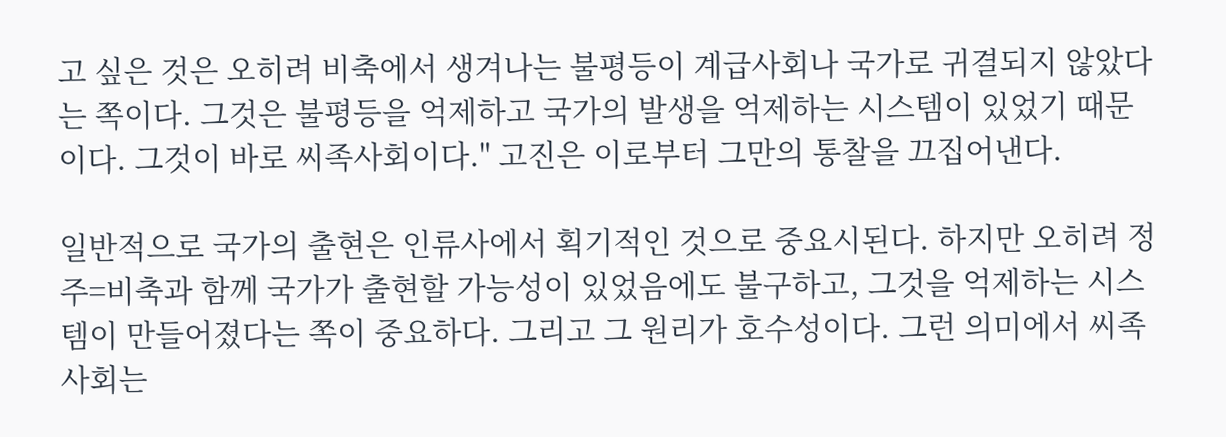고 싶은 것은 오히려 비축에서 생겨나는 불평등이 계급사회나 국가로 귀결되지 않았다는 쪽이다. 그것은 불평등을 억제하고 국가의 발생을 억제하는 시스템이 있었기 때문이다. 그것이 바로 씨족사회이다." 고진은 이로부터 그만의 통찰을 끄집어낸다.

일반적으로 국가의 출현은 인류사에서 획기적인 것으로 중요시된다. 하지만 오히려 정주=비축과 함께 국가가 출현할 가능성이 있었음에도 불구하고, 그것을 억제하는 시스템이 만들어졌다는 쪽이 중요하다. 그리고 그 원리가 호수성이다. 그런 의미에서 씨족사회는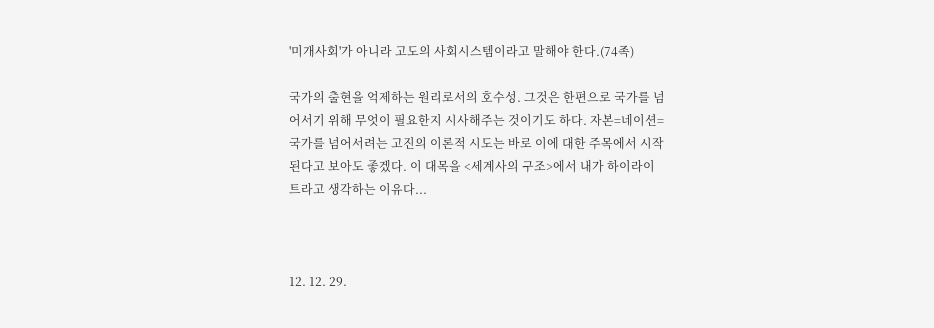'미개사회'가 아니라 고도의 사회시스템이라고 말해야 한다.(74족)

국가의 출현을 억제하는 원리로서의 호수성. 그것은 한편으로 국가를 넘어서기 위해 무엇이 필요한지 시사해주는 것이기도 하다. 자본=네이션=국가를 넘어서려는 고진의 이론적 시도는 바로 이에 대한 주목에서 시작된다고 보아도 좋겠다. 이 대목을 <세계사의 구조>에서 내가 하이라이트라고 생각하는 이유다...



12. 12. 29.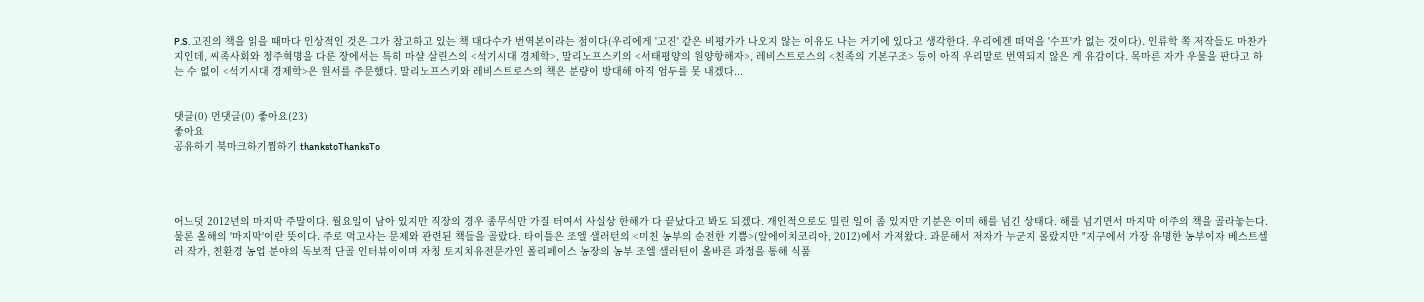P.S. 고진의 책을 읽을 때마다 인상적인 것은 그가 참고하고 있는 책 대다수가 번역본이라는 점이다(우리에게 '고진' 같은 비평가가 나오지 않는 이유도 나는 거기에 있다고 생각한다. 우리에겐 떠먹을 '수프'가 없는 것이다). 인류학 쪽 저작들도 마찬가지인데, 씨족사회와 정주혁명을 다룬 장에서는 특히 마샬 살린스의 <석기시대 경제학>, 말리노프스키의 <서태평양의 원양항해자>, 레비스트로스의 <친족의 기본구조> 등이 아직 우리말로 번역되지 않은 게 유감이다. 목마른 자가 우물을 판다고 하는 수 없이 <석기시대 경제학>은 원서를 주문했다. 말리노프스키와 레비스트로스의 책은 분량이 방대해 아직 엄두를 못 내겠다...


댓글(0) 먼댓글(0) 좋아요(23)
좋아요
공유하기 북마크하기찜하기 thankstoThanksTo




어느덧 2012년의 마지막 주말이다. 월요일이 남아 있지만 직장의 경우 종무식만 가질 터여서 사실상 한해가 다 끝났다고 봐도 되겠다. 개인적으로도 밀린 일이 좀 있지만 기분은 이미 해를 넘긴 상태다. 해를 넘기면서 마지막 이주의 책을 골라놓는다. 물론 올해의 '마지막'이란 뜻이다. 주로 먹고사는 문제와 관련된 책들을 골랐다. 타이틀은 조엘 샐러턴의 <미친 농부의 순전한 기쁨>(알에이치코리아, 2012)에서 가져왔다. 과문해서 저자가 누군지 몰랐지만 "지구에서 가장 유명한 농부이자 베스트셀러 작가, 친환경 농업 분야의 독보적 단골 인터뷰이이며 자칭 토지치유전문가인 폴리페이스 농장의 농부 조엘 샐러틴이 올바른 과정을 통해 식품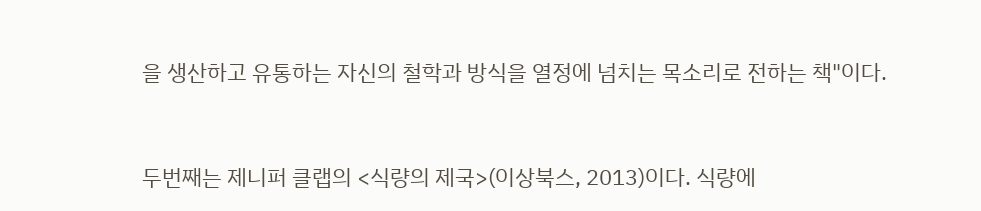을 생산하고 유통하는 자신의 철학과 방식을 열정에 넘치는 목소리로 전하는 책"이다.



두번째는 제니퍼 클랩의 <식량의 제국>(이상북스, 2013)이다. 식량에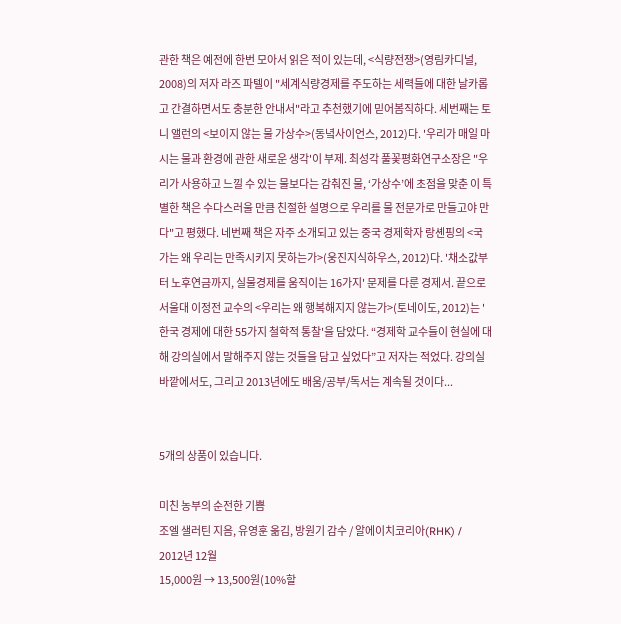관한 책은 예전에 한번 모아서 읽은 적이 있는데, <식량전쟁>(영림카디널, 2008)의 저자 라즈 파텔이 "세계식량경제를 주도하는 세력들에 대한 날카롭고 간결하면서도 충분한 안내서"라고 추천했기에 믿어봄직하다. 세번째는 토니 앨런의 <보이지 않는 물 가상수>(동녘사이언스, 2012)다. '우리가 매일 마시는 물과 환경에 관한 새로운 생각'이 부제. 최성각 풀꽃평화연구소장은 "우리가 사용하고 느낄 수 있는 물보다는 감춰진 물, ‘가상수’에 초점을 맞춘 이 특별한 책은 수다스러울 만큼 친절한 설명으로 우리를 물 전문가로 만들고야 만다"고 평했다. 네번째 책은 자주 소개되고 있는 중국 경제학자 랑셴핑의 <국가는 왜 우리는 만족시키지 못하는가>(웅진지식하우스, 2012)다. '채소값부터 노후연금까지, 실물경제를 움직이는 16가지' 문제를 다룬 경제서. 끝으로 서울대 이정전 교수의 <우리는 왜 행복해지지 않는가>(토네이도, 2012)는 '한국 경제에 대한 55가지 철학적 통찰'을 담았다. “경제학 교수들이 현실에 대해 강의실에서 말해주지 않는 것들을 담고 싶었다”고 저자는 적었다. 강의실 바깥에서도, 그리고 2013년에도 배움/공부/독서는 계속될 것이다...


5개의 상품이 있습니다.

미친 농부의 순전한 기쁨
조엘 샐러틴 지음, 유영훈 옮김, 방원기 감수 / 알에이치코리아(RHK) / 2012년 12월
15,000원 → 13,500원(10%할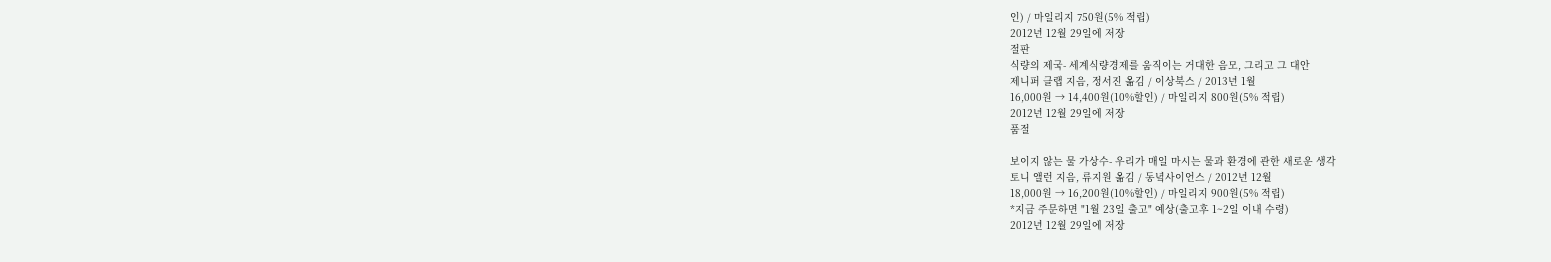인) / 마일리지 750원(5% 적립)
2012년 12월 29일에 저장
절판
식량의 제국- 세계식량경제를 움직이는 거대한 음모, 그리고 그 대안
제니퍼 클랩 지음, 정서진 옮김 / 이상북스 / 2013년 1월
16,000원 → 14,400원(10%할인) / 마일리지 800원(5% 적립)
2012년 12월 29일에 저장
품절

보이지 않는 물 가상수- 우리가 매일 마시는 물과 환경에 관한 새로운 생각
토니 앨런 지음, 류지원 옮김 / 동녘사이언스 / 2012년 12월
18,000원 → 16,200원(10%할인) / 마일리지 900원(5% 적립)
*지금 주문하면 "1월 23일 출고" 예상(출고후 1~2일 이내 수령)
2012년 12월 29일에 저장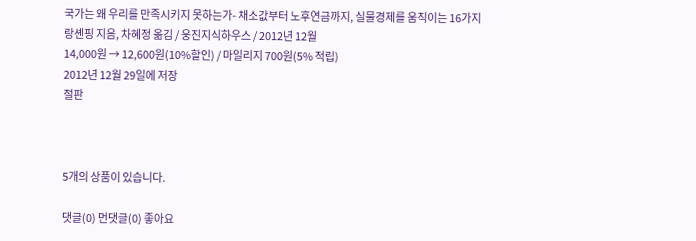국가는 왜 우리를 만족시키지 못하는가- 채소값부터 노후연금까지, 실물경제를 움직이는 16가지
랑셴핑 지음, 차혜정 옮김 / 웅진지식하우스 / 2012년 12월
14,000원 → 12,600원(10%할인) / 마일리지 700원(5% 적립)
2012년 12월 29일에 저장
절판



5개의 상품이 있습니다.

댓글(0) 먼댓글(0) 좋아요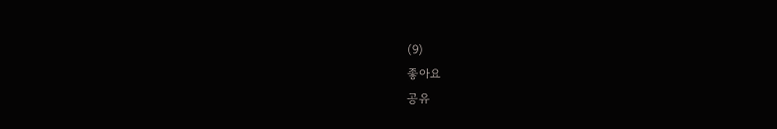(9)
좋아요
공유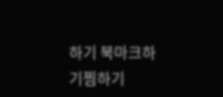하기 북마크하기찜하기